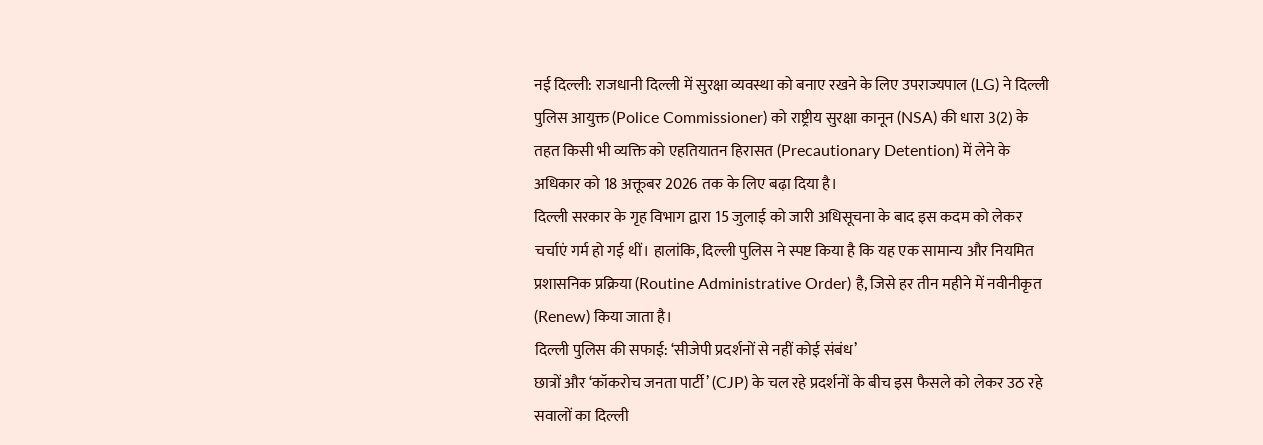नई दिल्ली: राजधानी दिल्ली में सुरक्षा व्यवस्था को बनाए रखने के लिए उपराज्यपाल (LG) ने दिल्ली पुलिस आयुक्त (Police Commissioner) को राष्ट्रीय सुरक्षा कानून (NSA) की धारा 3(2) के तहत किसी भी व्यक्ति को एहतियातन हिरासत (Precautionary Detention) में लेने के अधिकार को 18 अक्तूबर 2026 तक के लिए बढ़ा दिया है।
दिल्ली सरकार के गृह विभाग द्वारा 15 जुलाई को जारी अधिसूचना के बाद इस कदम को लेकर चर्चाएं गर्म हो गई थीं। हालांकि, दिल्ली पुलिस ने स्पष्ट किया है कि यह एक सामान्य और नियमित प्रशासनिक प्रक्रिया (Routine Administrative Order) है, जिसे हर तीन महीने में नवीनीकृत (Renew) किया जाता है।
दिल्ली पुलिस की सफाई: ‘सीजेपी प्रदर्शनों से नहीं कोई संबंध’
छात्रों और ‘कॉकरोच जनता पार्टी’ (CJP) के चल रहे प्रदर्शनों के बीच इस फैसले को लेकर उठ रहे सवालों का दिल्ली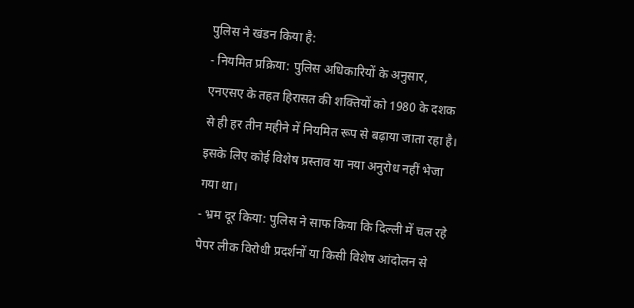पुलिस ने खंडन किया है:
- नियमित प्रक्रिया: पुलिस अधिकारियों के अनुसार, एनएसए के तहत हिरासत की शक्तियों को 1980 के दशक से ही हर तीन महीने में नियमित रूप से बढ़ाया जाता रहा है। इसके लिए कोई विशेष प्रस्ताव या नया अनुरोध नहीं भेजा गया था।
- भ्रम दूर किया: पुलिस ने साफ किया कि दिल्ली में चल रहे पेपर लीक विरोधी प्रदर्शनों या किसी विशेष आंदोलन से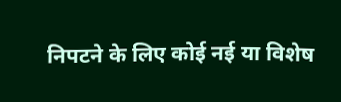निपटने के लिए कोई नई या विशेष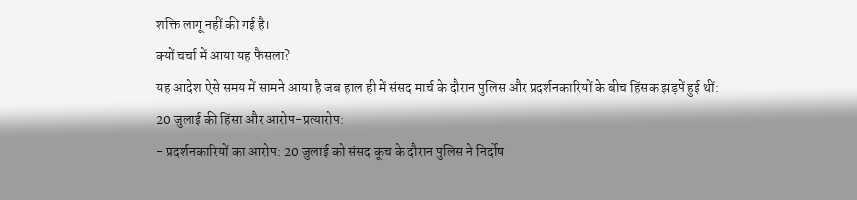शक्ति लागू नहीं की गई है।
क्यों चर्चा में आया यह फैसला?
यह आदेश ऐसे समय में सामने आया है जब हाल ही में संसद मार्च के दौरान पुलिस और प्रदर्शनकारियों के बीच हिंसक झड़पें हुई थीं:
20 जुलाई की हिंसा और आरोप-प्रत्यारोप:
- प्रदर्शनकारियों का आरोप: 20 जुलाई को संसद कूच के दौरान पुलिस ने निर्दोष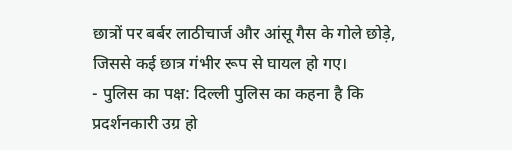छात्रों पर बर्बर लाठीचार्ज और आंसू गैस के गोले छोड़े, जिससे कई छात्र गंभीर रूप से घायल हो गए।
- पुलिस का पक्ष: दिल्ली पुलिस का कहना है कि प्रदर्शनकारी उग्र हो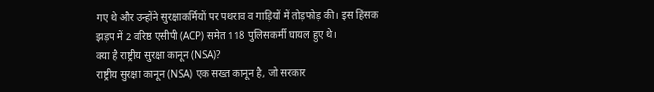गए थे और उन्होंने सुरक्षाकर्मियों पर पथराव व गाड़ियों में तोड़फोड़ की। इस हिंसक झड़प में 2 वरिष्ठ एसीपी (ACP) समेत 118 पुलिसकर्मी घायल हुए थे।
क्या है राष्ट्रीय सुरक्षा कानून (NSA)?
राष्ट्रीय सुरक्षा कानून (NSA) एक सख्त कानून है, जो सरकार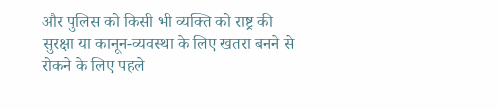और पुलिस को किसी भी व्यक्ति को राष्ट्र की सुरक्षा या कानून-व्यवस्था के लिए खतरा बनने से रोकने के लिए पहले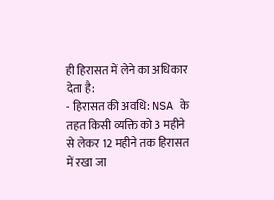ही हिरासत में लेने का अधिकार देता है:
- हिरासत की अवधि: NSA के तहत किसी व्यक्ति को 3 महीने से लेकर 12 महीने तक हिरासत में रखा जा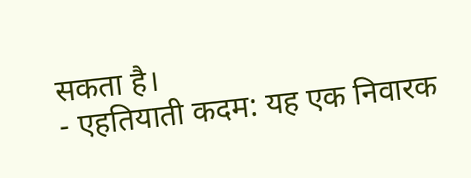सकता है।
- एहतियाती कदम: यह एक निवारक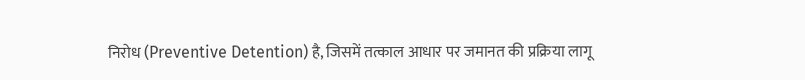निरोध (Preventive Detention) है, जिसमें तत्काल आधार पर जमानत की प्रक्रिया लागू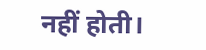नहीं होती।